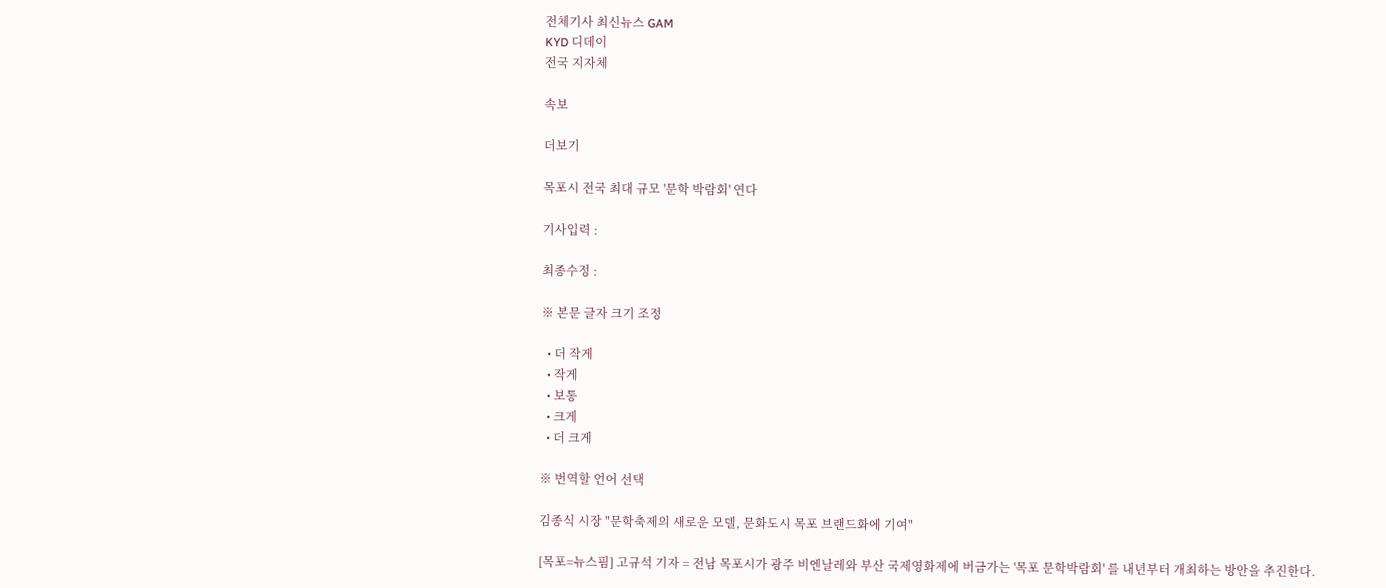전체기사 최신뉴스 GAM
KYD 디데이
전국 지자체

속보

더보기

목포시 전국 최대 규모 '문학 박람회' 연다

기사입력 :

최종수정 :

※ 본문 글자 크기 조정

  • 더 작게
  • 작게
  • 보통
  • 크게
  • 더 크게

※ 번역할 언어 선택

김종식 시장 "문학축제의 새로운 모델, 문화도시 목포 브랜드화에 기여"

[목포=뉴스핌] 고규석 기자 = 전남 목포시가 광주 비엔날레와 부산 국제영화제에 버금가는 '목포 문학박람회' 를 내년부터 개최하는 방안을 추진한다.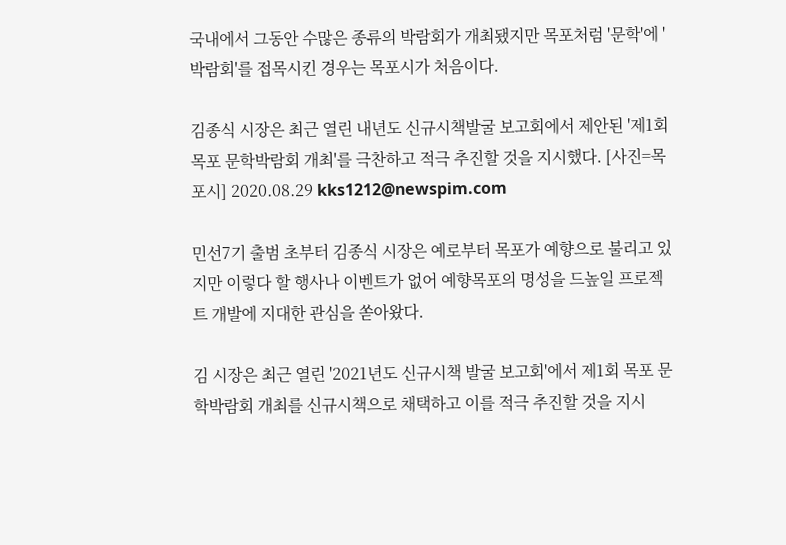국내에서 그동안 수많은 종류의 박람회가 개최됐지만 목포처럼 '문학'에 '박람회'를 접목시킨 경우는 목포시가 처음이다.

김종식 시장은 최근 열린 내년도 신규시책발굴 보고회에서 제안된 '제1회 목포 문학박람회 개최'를 극찬하고 적극 추진할 것을 지시했다. [사진=목포시] 2020.08.29 kks1212@newspim.com

민선7기 출범 초부터 김종식 시장은 예로부터 목포가 예향으로 불리고 있지만 이렇다 할 행사나 이벤트가 없어 예향목포의 명성을 드높일 프로젝트 개발에 지대한 관심을 쏟아왔다.

김 시장은 최근 열린 '2021년도 신규시책 발굴 보고회'에서 제1회 목포 문학박람회 개최를 신규시책으로 채택하고 이를 적극 추진할 것을 지시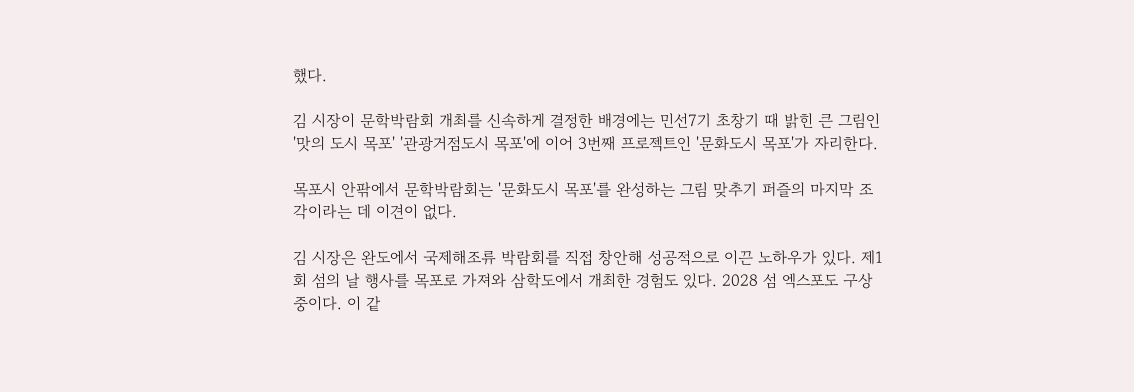했다.

김 시장이 문학박람회 개최를 신속하게 결정한 배경에는 민선7기 초창기 때 밝힌 큰 그림인 '맛의 도시 목포' '관광거점도시 목포'에 이어 3번째 프로젝트인 '문화도시 목포'가 자리한다.

목포시 안팎에서 문학박람회는 '문화도시 목포'를 완성하는 그림 맞추기 퍼즐의 마지막 조각이라는 데 이견이 없다.

김 시장은 완도에서 국제해조류 박람회를 직접 창안해 성공적으로 이끈 노하우가 있다. 제1회 섬의 날 행사를 목포로 가져와 삼학도에서 개최한 경험도 있다. 2028 섬 엑스포도 구상 중이다. 이 같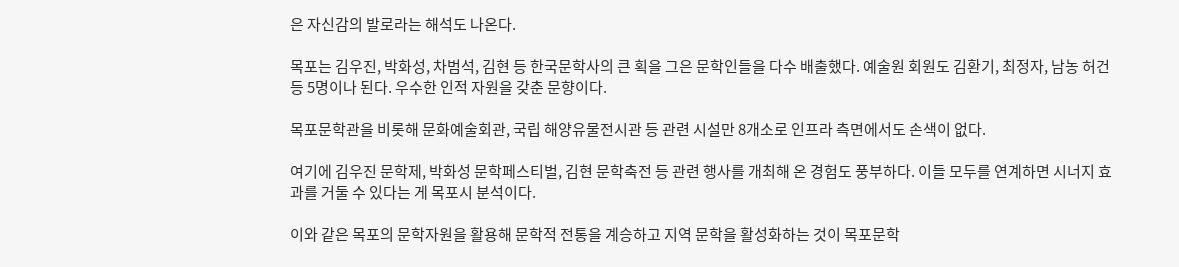은 자신감의 발로라는 해석도 나온다.

목포는 김우진, 박화성, 차범석, 김현 등 한국문학사의 큰 획을 그은 문학인들을 다수 배출했다. 예술원 회원도 김환기, 최정자, 남농 허건 등 5명이나 된다. 우수한 인적 자원을 갖춘 문향이다.

목포문학관을 비롯해 문화예술회관, 국립 해양유물전시관 등 관련 시설만 8개소로 인프라 측면에서도 손색이 없다.

여기에 김우진 문학제, 박화성 문학페스티벌, 김현 문학축전 등 관련 행사를 개최해 온 경험도 풍부하다. 이들 모두를 연계하면 시너지 효과를 거둘 수 있다는 게 목포시 분석이다.

이와 같은 목포의 문학자원을 활용해 문학적 전통을 계승하고 지역 문학을 활성화하는 것이 목포문학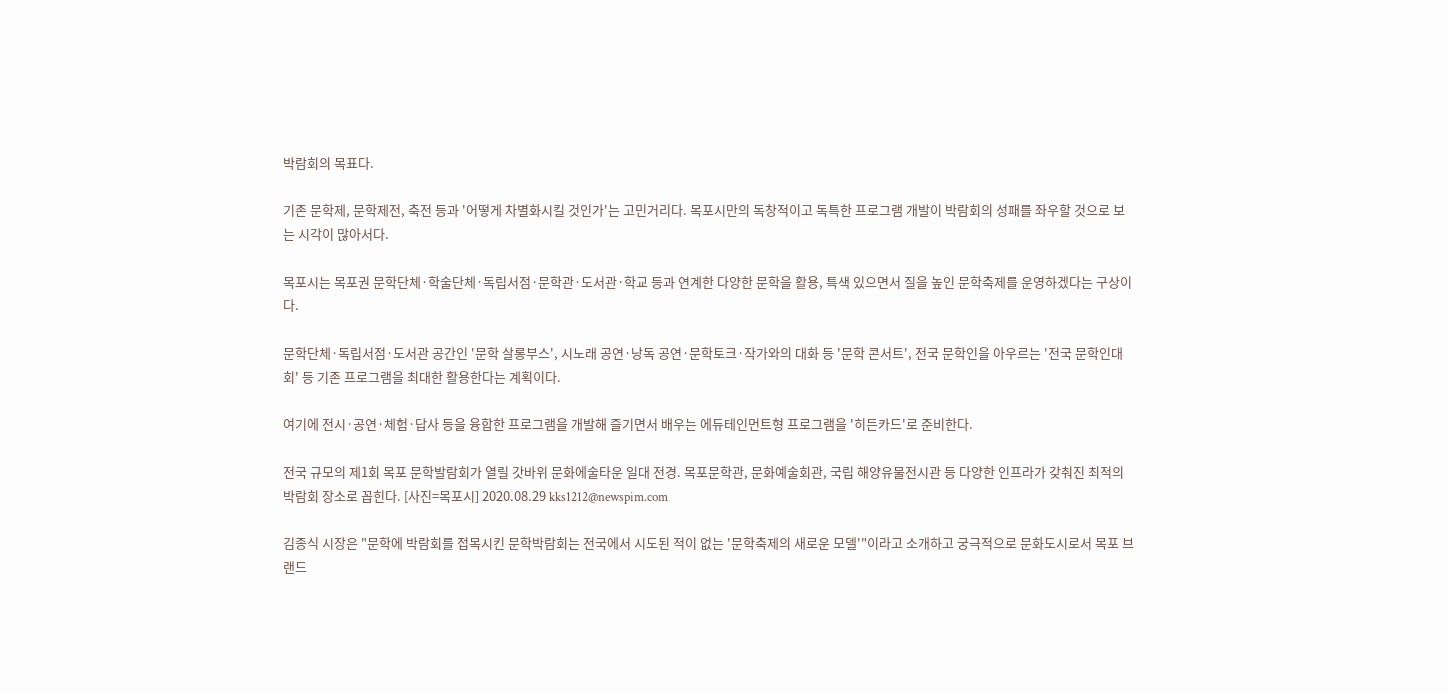박람회의 목표다.

기존 문학제, 문학제전, 축전 등과 '어떻게 차별화시킬 것인가'는 고민거리다. 목포시만의 독창적이고 독특한 프로그램 개발이 박람회의 성패를 좌우할 것으로 보는 시각이 많아서다.

목포시는 목포권 문학단체·학술단체·독립서점·문학관·도서관·학교 등과 연계한 다양한 문학을 활용, 특색 있으면서 질을 높인 문학축제를 운영하겠다는 구상이다.

문학단체·독립서점·도서관 공간인 '문학 살롱부스', 시노래 공연·낭독 공연·문학토크·작가와의 대화 등 '문학 콘서트', 전국 문학인을 아우르는 '전국 문학인대회' 등 기존 프로그램을 최대한 활용한다는 계획이다.

여기에 전시·공연·체험·답사 등을 융합한 프로그램을 개발해 즐기면서 배우는 에듀테인먼트형 프로그램을 '히든카드'로 준비한다.

전국 규모의 제1회 목포 문학발람회가 열릴 갓바위 문화에술타운 일대 전경. 목포문학관, 문화예술회관, 국립 해양유물전시관 등 다양한 인프라가 갖춰진 최적의 박람회 장소로 꼽힌다. [사진=목포시] 2020.08.29 kks1212@newspim.com

김종식 시장은 "문학에 박람회를 접목시킨 문학박람회는 전국에서 시도된 적이 없는 '문학축제의 새로운 모델'"이라고 소개하고 궁극적으로 문화도시로서 목포 브랜드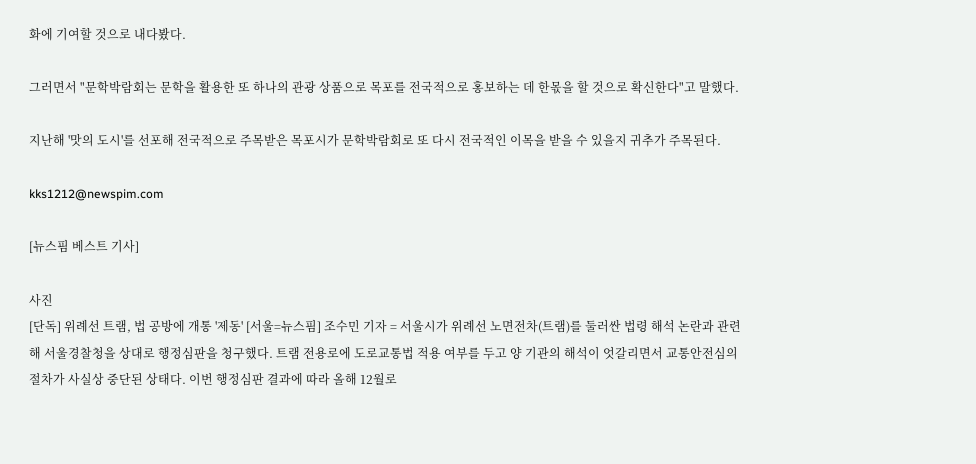화에 기여할 것으로 내다봤다.

그러면서 "문학박람회는 문학을 활용한 또 하나의 관광 상품으로 목포를 전국적으로 홍보하는 데 한몫을 할 것으로 확신한다"고 말했다.

지난해 '맛의 도시'를 선포해 전국적으로 주목받은 목포시가 문학박람회로 또 다시 전국적인 이목을 받을 수 있을지 귀추가 주목된다.

kks1212@newspim.com

[뉴스핌 베스트 기사]

사진
[단독] 위례선 트램, 법 공방에 개통 '제동' [서울=뉴스핌] 조수민 기자 = 서울시가 위례선 노면전차(트램)를 둘러싼 법령 해석 논란과 관련해 서울경찰청을 상대로 행정심판을 청구했다. 트램 전용로에 도로교통법 적용 여부를 두고 양 기관의 해석이 엇갈리면서 교통안전심의 절차가 사실상 중단된 상태다. 이번 행정심판 결과에 따라 올해 12월로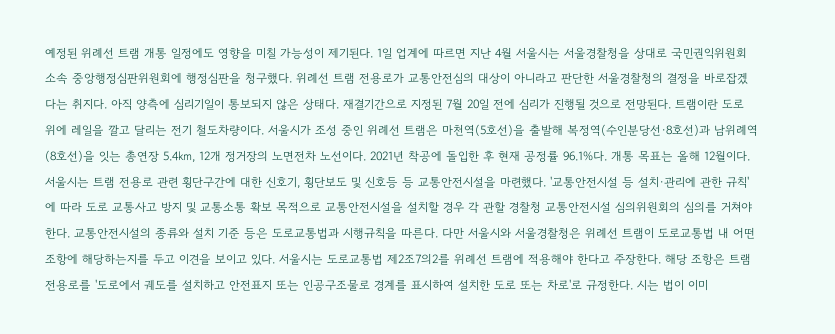예정된 위례선 트램 개통 일정에도 영향을 미칠 가능성이 제기된다. 1일 업계에 따르면 지난 4월 서울시는 서울경찰청을 상대로 국민권익위원회 소속 중앙행정심판위원회에 행정심판을 청구했다. 위례선 트램 전용로가 교통안전심의 대상이 아니라고 판단한 서울경찰청의 결정을 바로잡겠다는 취지다. 아직 양측에 심리기일이 통보되지 않은 상태다. 재결기간으로 지정된 7월 20일 전에 심리가 진행될 것으로 전망된다. 트램이란 도로 위에 레일을 깔고 달리는 전기 철도차량이다. 서울시가 조성 중인 위례선 트램은 마천역(5호선)을 출발해 복정역(수인분당선·8호선)과 남위례역(8호선)을 잇는 총연장 5.4㎞, 12개 정거장의 노면전차 노선이다. 2021년 착공에 돌입한 후 현재 공정률 96.1%다. 개통 목표는 올해 12월이다. 서울시는 트램 전용로 관련 횡단구간에 대한 신호기, 횡단보도 및 신호등 등 교통안전시설을 마련했다. '교통안전시설 등 설치·관리에 관한 규칙'에 따라 도로 교통사고 방지 및 교통소통 확보 목적으로 교통안전시설을 설치할 경우 각 관할 경찰청 교통안전시설 심의위원회의 심의를 거쳐야 한다. 교통안전시설의 종류와 설치 기준 등은 도로교통법과 시행규칙을 따른다. 다만 서울시와 서울경찰청은 위례선 트램이 도로교통법 내 어떤 조항에 해당하는지를 두고 이견을 보이고 있다. 서울시는 도로교통법 제2조7의2를 위례선 트램에 적용해야 한다고 주장한다. 해당 조항은 트램 전용로를 '도로에서 궤도를 설치하고 안전표지 또는 인공구조물로 경계를 표시하여 설치한 도로 또는 차로'로 규정한다. 시는 법이 이미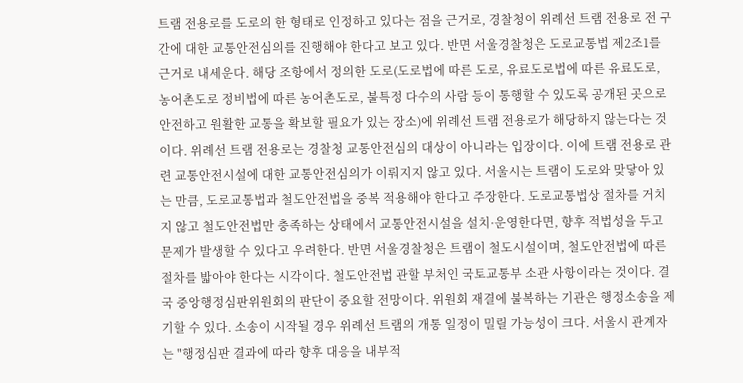트램 전용로를 도로의 한 형태로 인정하고 있다는 점을 근거로, 경찰청이 위례선 트램 전용로 전 구간에 대한 교통안전심의를 진행해야 한다고 보고 있다. 반면 서울경찰청은 도로교통법 제2조1를 근거로 내세운다. 해당 조항에서 정의한 도로(도로법에 따른 도로, 유료도로법에 따른 유료도로, 농어촌도로 정비법에 따른 농어촌도로, 불특정 다수의 사람 등이 통행할 수 있도록 공개된 곳으로 안전하고 원활한 교통을 확보할 필요가 있는 장소)에 위례선 트램 전용로가 해당하지 않는다는 것이다. 위례선 트램 전용로는 경찰청 교통안전심의 대상이 아니라는 입장이다. 이에 트램 전용로 관련 교통안전시설에 대한 교통안전심의가 이뤄지지 않고 있다. 서울시는 트램이 도로와 맞닿아 있는 만큼, 도로교통법과 철도안전법을 중복 적용해야 한다고 주장한다. 도로교통법상 절차를 거치지 않고 철도안전법만 충족하는 상태에서 교통안전시설을 설치·운영한다면, 향후 적법성을 두고 문제가 발생할 수 있다고 우려한다. 반면 서울경찰청은 트램이 철도시설이며, 철도안전법에 따른 절차를 밟아야 한다는 시각이다. 철도안전법 관할 부처인 국토교통부 소관 사항이라는 것이다. 결국 중앙행정심판위원회의 판단이 중요할 전망이다. 위원회 재결에 불복하는 기관은 행정소송을 제기할 수 있다. 소송이 시작될 경우 위례선 트램의 개통 일정이 밀릴 가능성이 크다. 서울시 관계자는 "행정심판 결과에 따라 향후 대응을 내부적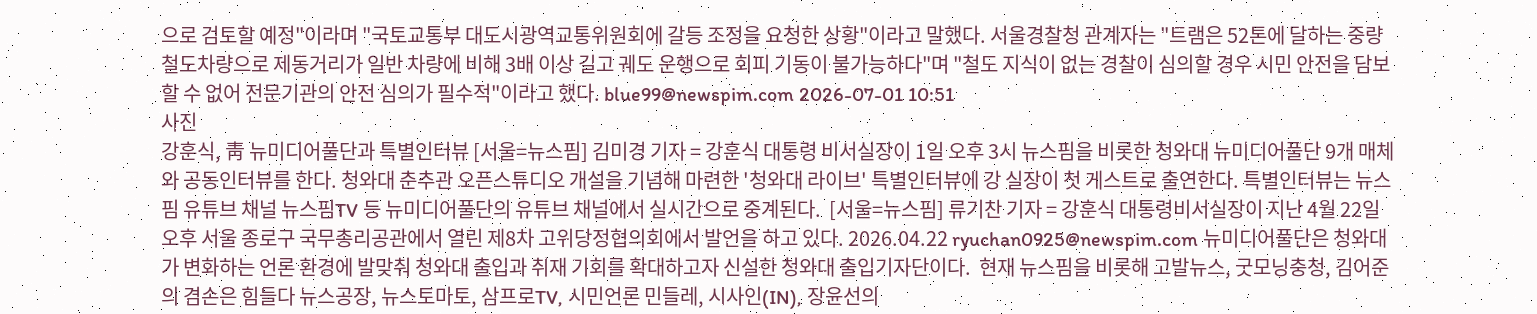으로 검토할 예정"이라며 "국토교통부 대도시광역교통위원회에 갈등 조정을 요청한 상황"이라고 말했다. 서울경찰청 관계자는 "트램은 52톤에 달하는 중량 철도차량으로 제동거리가 일반 차량에 비해 3배 이상 길고 궤도 운행으로 회피 기동이 불가능하다"며 "철도 지식이 없는 경찰이 심의할 경우 시민 안전을 담보할 수 없어 전문기관의 안전 심의가 필수적"이라고 했다. blue99@newspim.com 2026-07-01 10:51
사진
강훈식, 靑 뉴미디어풀단과 특별인터뷰 [서울=뉴스핌] 김미경 기자 = 강훈식 대통령 비서실장이 1일 오후 3시 뉴스핌을 비롯한 청와대 뉴미디어풀단 9개 매체와 공동인터뷰를 한다. 청와대 춘추관 오픈스튜디오 개설을 기념해 마련한 '청와대 라이브' 특별인터뷰에 강 실장이 첫 게스트로 출연한다. 특별인터뷰는 뉴스핌 유튜브 채널 뉴스핌TV 등 뉴미디어풀단의 유튜브 채널에서 실시간으로 중계된다.  [서울=뉴스핌] 류기찬 기자 = 강훈식 대통령비서실장이 지난 4월 22일 오후 서울 종로구 국무총리공관에서 열린 제8차 고위당정협의회에서 발언을 하고 있다. 2026.04.22 ryuchan0925@newspim.com 뉴미디어풀단은 청와대가 변화하는 언론 환경에 발맞춰 청와대 출입과 취재 기회를 확대하고자 신설한 청와대 출입기자단이다.  현재 뉴스핌을 비롯해 고발뉴스, 굿모닝충청, 김어준의 겸손은 힘들다 뉴스공장, 뉴스토마토, 삼프로TV, 시민언론 민들레, 시사인(IN), 장윤선의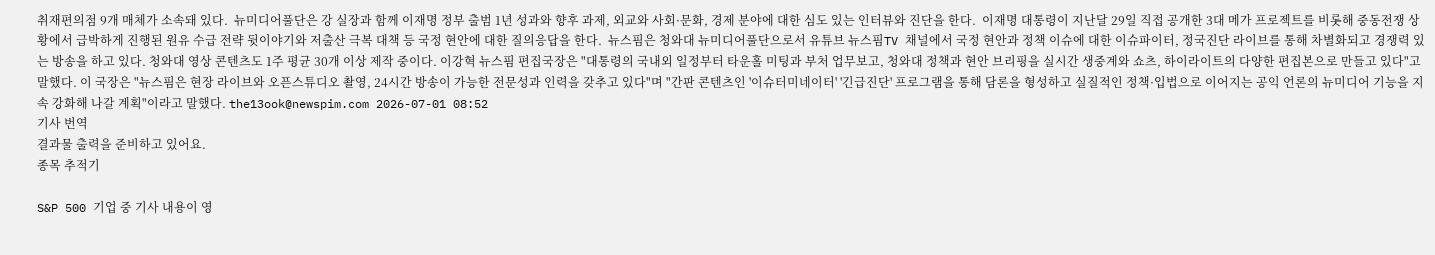취재편의점 9개 매체가 소속돼 있다.  뉴미디어풀단은 강 실장과 함께 이재명 정부 출범 1년 성과와 향후 과제, 외교와 사회·문화, 경제 분야에 대한 심도 있는 인터뷰와 진단을 한다.  이재명 대통령이 지난달 29일 직접 공개한 3대 메가 프로젝트를 비롯해 중동전쟁 상황에서 급박하게 진행된 원유 수급 전략 뒷이야기와 저출산 극복 대책 등 국정 현안에 대한 질의응답을 한다.  뉴스핌은 청와대 뉴미디어풀단으로서 유튜브 뉴스핌TV 채널에서 국정 현안과 정책 이슈에 대한 이슈파이터, 정국진단 라이브를 통해 차별화되고 경쟁력 있는 방송을 하고 있다. 청와대 영상 콘텐츠도 1주 평균 30개 이상 제작 중이다. 이강혁 뉴스핌 편집국장은 "대통령의 국내외 일정부터 타운홀 미팅과 부처 업무보고, 청와대 정책과 현안 브리핑을 실시간 생중계와 쇼츠, 하이라이트의 다양한 편집본으로 만들고 있다"고 말했다. 이 국장은 "뉴스핌은 현장 라이브와 오픈스튜디오 촬영, 24시간 방송이 가능한 전문성과 인력을 갖추고 있다"며 "간판 콘텐츠인 '이슈터미네이터' '긴급진단' 프로그램을 통해 담론을 형성하고 실질적인 정책·입법으로 이어지는 공익 언론의 뉴미디어 기능을 지속 강화해 나갈 계획"이라고 말했다. the13ook@newspim.com 2026-07-01 08:52
기사 번역
결과물 출력을 준비하고 있어요.
종목 추적기

S&P 500 기업 중 기사 내용이 영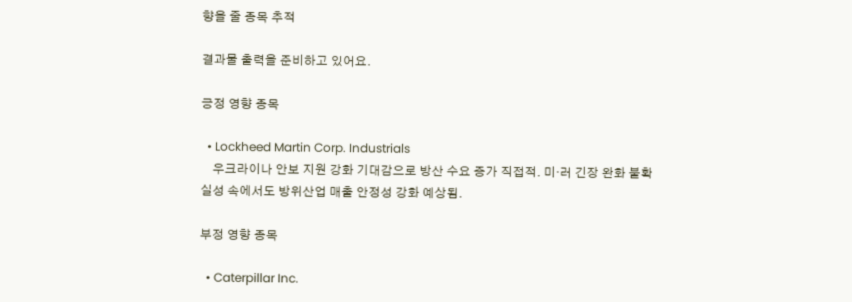향을 줄 종목 추적

결과물 출력을 준비하고 있어요.

긍정 영향 종목

  • Lockheed Martin Corp. Industrials
    우크라이나 안보 지원 강화 기대감으로 방산 수요 증가 직접적. 미·러 긴장 완화 불확실성 속에서도 방위산업 매출 안정성 강화 예상됨.

부정 영향 종목

  • Caterpillar Inc.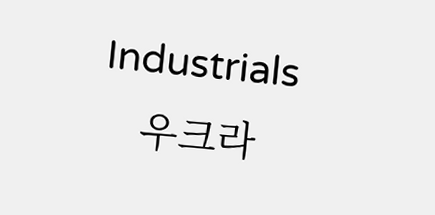Industrials
    우크라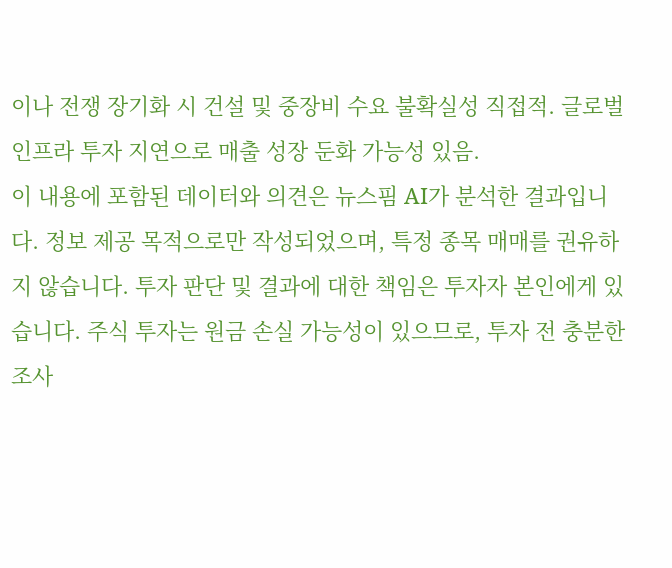이나 전쟁 장기화 시 건설 및 중장비 수요 불확실성 직접적. 글로벌 인프라 투자 지연으로 매출 성장 둔화 가능성 있음.
이 내용에 포함된 데이터와 의견은 뉴스핌 AI가 분석한 결과입니다. 정보 제공 목적으로만 작성되었으며, 특정 종목 매매를 권유하지 않습니다. 투자 판단 및 결과에 대한 책임은 투자자 본인에게 있습니다. 주식 투자는 원금 손실 가능성이 있으므로, 투자 전 충분한 조사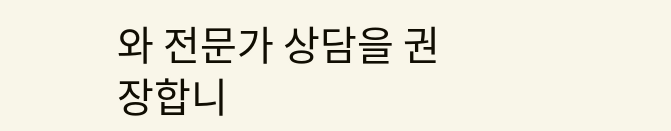와 전문가 상담을 권장합니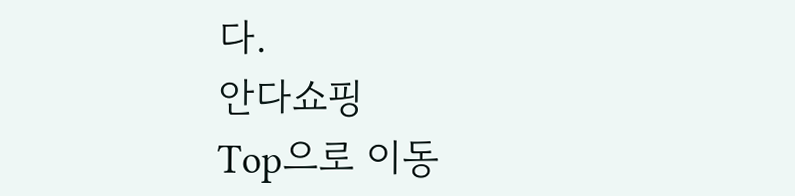다.
안다쇼핑
Top으로 이동